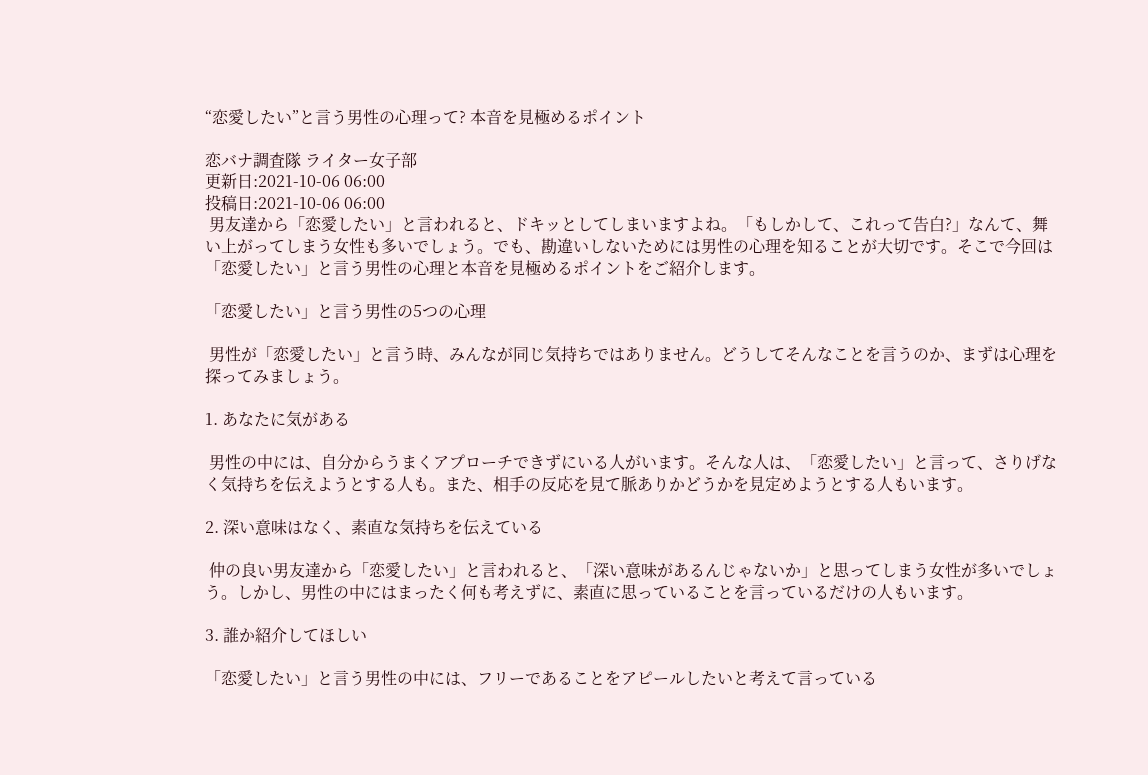“恋愛したい”と言う男性の心理って? 本音を見極めるポイント

恋バナ調査隊 ライター女子部
更新日:2021-10-06 06:00
投稿日:2021-10-06 06:00
 男友達から「恋愛したい」と言われると、ドキッとしてしまいますよね。「もしかして、これって告白?」なんて、舞い上がってしまう女性も多いでしょう。でも、勘違いしないためには男性の心理を知ることが大切です。そこで今回は「恋愛したい」と言う男性の心理と本音を見極めるポイントをご紹介します。

「恋愛したい」と言う男性の5つの心理

 男性が「恋愛したい」と言う時、みんなが同じ気持ちではありません。どうしてそんなことを言うのか、まずは心理を探ってみましょう。

1. あなたに気がある

 男性の中には、自分からうまくアプローチできずにいる人がいます。そんな人は、「恋愛したい」と言って、さりげなく気持ちを伝えようとする人も。また、相手の反応を見て脈ありかどうかを見定めようとする人もいます。

2. 深い意味はなく、素直な気持ちを伝えている

 仲の良い男友達から「恋愛したい」と言われると、「深い意味があるんじゃないか」と思ってしまう女性が多いでしょう。しかし、男性の中にはまったく何も考えずに、素直に思っていることを言っているだけの人もいます。

3. 誰か紹介してほしい

「恋愛したい」と言う男性の中には、フリーであることをアピールしたいと考えて言っている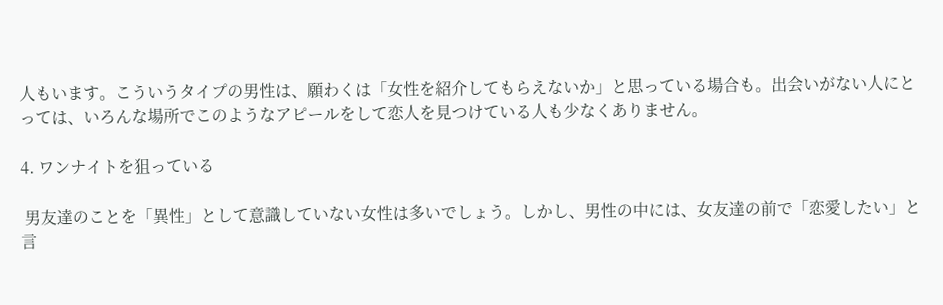人もいます。こういうタイプの男性は、願わくは「女性を紹介してもらえないか」と思っている場合も。出会いがない人にとっては、いろんな場所でこのようなアピールをして恋人を見つけている人も少なくありません。

4. ワンナイトを狙っている

 男友達のことを「異性」として意識していない女性は多いでしょう。しかし、男性の中には、女友達の前で「恋愛したい」と言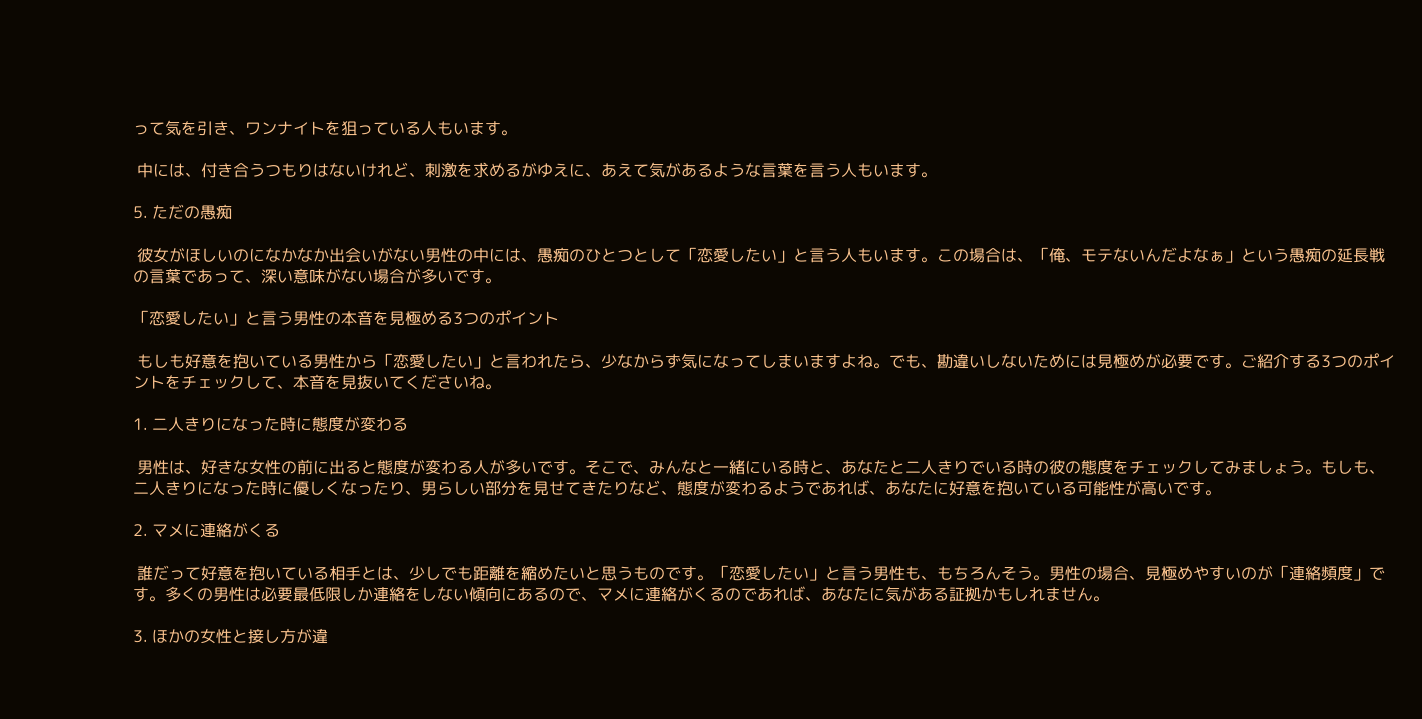って気を引き、ワンナイトを狙っている人もいます。

 中には、付き合うつもりはないけれど、刺激を求めるがゆえに、あえて気があるような言葉を言う人もいます。

5. ただの愚痴

 彼女がほしいのになかなか出会いがない男性の中には、愚痴のひとつとして「恋愛したい」と言う人もいます。この場合は、「俺、モテないんだよなぁ」という愚痴の延長戦の言葉であって、深い意味がない場合が多いです。

「恋愛したい」と言う男性の本音を見極める3つのポイント

 もしも好意を抱いている男性から「恋愛したい」と言われたら、少なからず気になってしまいますよね。でも、勘違いしないためには見極めが必要です。ご紹介する3つのポイントをチェックして、本音を見抜いてくださいね。

1. 二人きりになった時に態度が変わる

 男性は、好きな女性の前に出ると態度が変わる人が多いです。そこで、みんなと一緒にいる時と、あなたと二人きりでいる時の彼の態度をチェックしてみましょう。もしも、二人きりになった時に優しくなったり、男らしい部分を見せてきたりなど、態度が変わるようであれば、あなたに好意を抱いている可能性が高いです。

2. マメに連絡がくる

 誰だって好意を抱いている相手とは、少しでも距離を縮めたいと思うものです。「恋愛したい」と言う男性も、もちろんそう。男性の場合、見極めやすいのが「連絡頻度」です。多くの男性は必要最低限しか連絡をしない傾向にあるので、マメに連絡がくるのであれば、あなたに気がある証拠かもしれません。

3. ほかの女性と接し方が違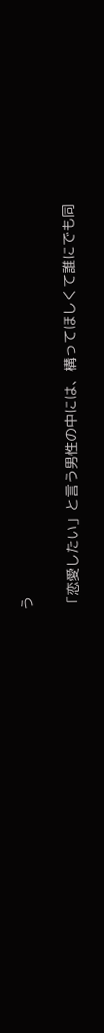う

「恋愛したい」と言う男性の中には、構ってほしくて誰にでも同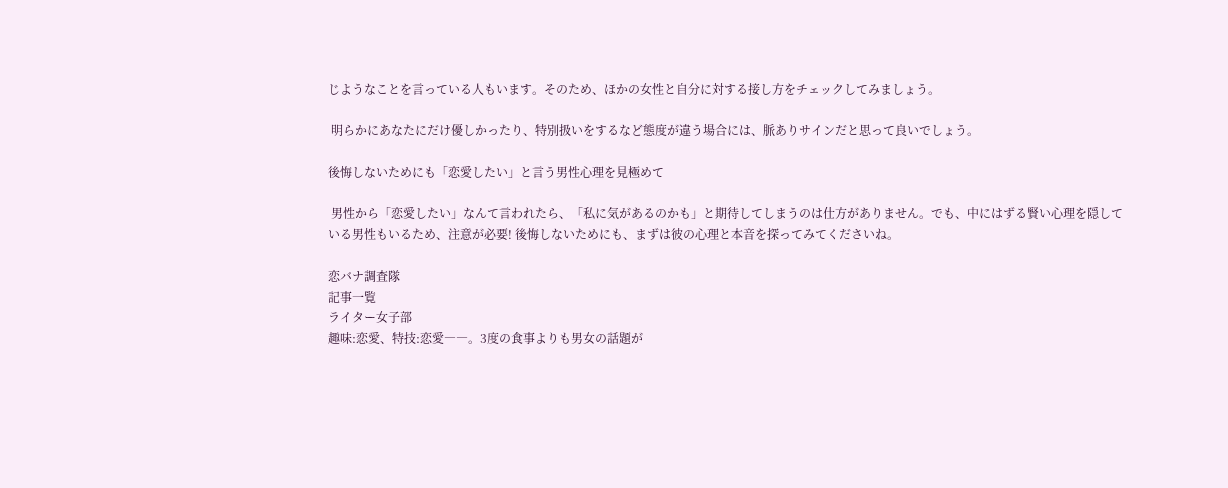じようなことを言っている人もいます。そのため、ほかの女性と自分に対する接し方をチェックしてみましょう。

 明らかにあなたにだけ優しかったり、特別扱いをするなど態度が違う場合には、脈ありサインだと思って良いでしょう。

後悔しないためにも「恋愛したい」と言う男性心理を見極めて

 男性から「恋愛したい」なんて言われたら、「私に気があるのかも」と期待してしまうのは仕方がありません。でも、中にはずる賢い心理を隠している男性もいるため、注意が必要! 後悔しないためにも、まずは彼の心理と本音を探ってみてくださいね。

恋バナ調査隊
記事一覧
ライター女子部
趣味:恋愛、特技:恋愛――。3度の食事よりも男女の話題が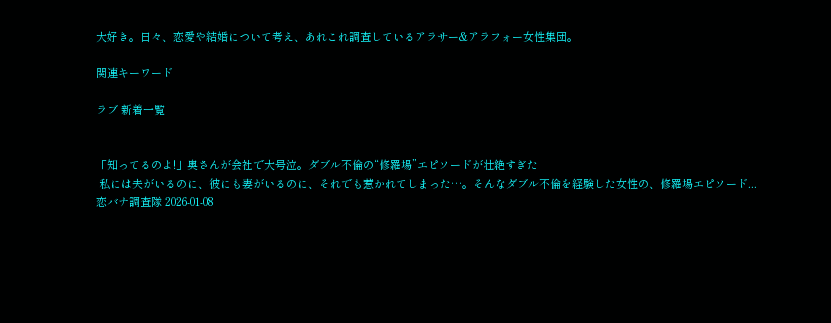大好き。日々、恋愛や結婚について考え、あれこれ調査しているアラサー&アラフォー女性集団。

関連キーワード

ラブ 新着一覧


「知ってるのよ!」奥さんが会社で大号泣。ダブル不倫の“修羅場”エピソードが壮絶すぎた
 私には夫がいるのに、彼にも妻がいるのに、それでも惹かれてしまった…。そんなダブル不倫を経験した女性の、修羅場エピソード...
恋バナ調査隊 2026-01-08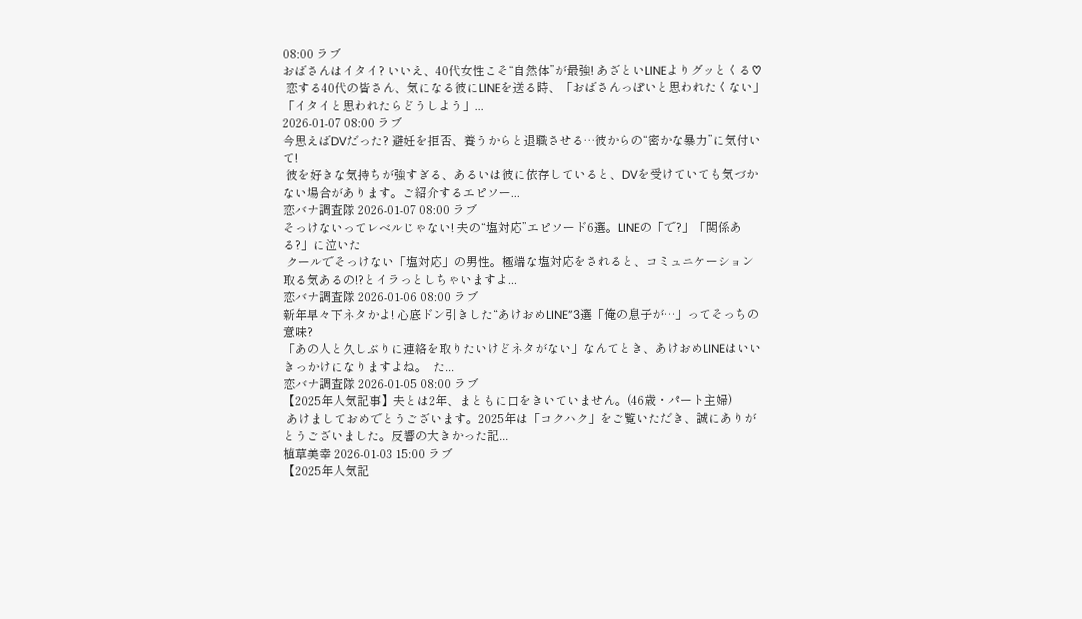08:00 ラブ
おばさんはイタイ? いいえ、40代女性こそ“自然体”が最強! あざといLINEよりグッとくる♡
 恋する40代の皆さん、気になる彼にLINEを送る時、「おばさんっぽいと思われたくない」「イタイと思われたらどうしよう」...
2026-01-07 08:00 ラブ
今思えばDVだった? 避妊を拒否、養うからと退職させる…彼からの“密かな暴力”に気付いて!
 彼を好きな気持ちが強すぎる、あるいは彼に依存していると、DVを受けていても気づかない場合があります。ご紹介するエピソー...
恋バナ調査隊 2026-01-07 08:00 ラブ
そっけないってレベルじゃない! 夫の“塩対応”エピソード6選。LINEの「で?」「関係ある?」に泣いた
 クールでそっけない「塩対応」の男性。極端な塩対応をされると、コミュニケーション取る気あるの!?とイラっとしちゃいますよ...
恋バナ調査隊 2026-01-06 08:00 ラブ
新年早々下ネタかよ! 心底ドン引きした“あけおめLINE”3選「俺の息子が…」ってそっちの意味?
「あの人と久しぶりに連絡を取りたいけどネタがない」なんてとき、あけおめLINEはいいきっかけになりますよね。  た...
恋バナ調査隊 2026-01-05 08:00 ラブ
【2025年人気記事】夫とは2年、まともに口をきいていません。(46歳・パート主婦)
 あけましておめでとうございます。2025年は「コクハク」をご覧いただき、誠にありがとうございました。反響の大きかった記...
植草美幸 2026-01-03 15:00 ラブ
【2025年人気記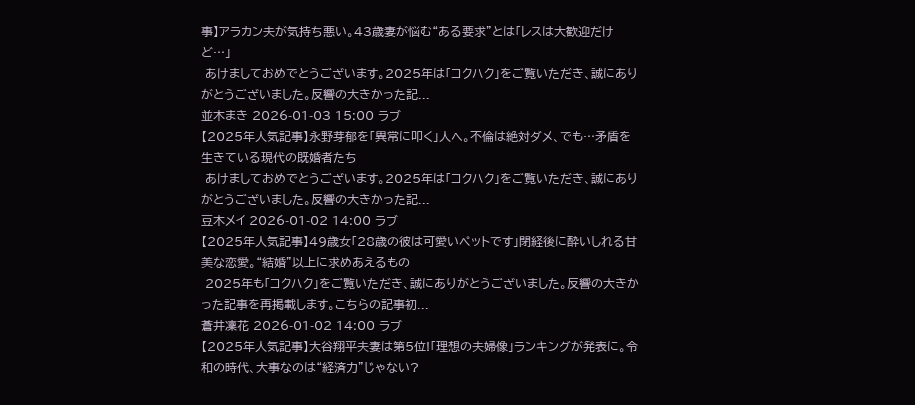事】アラカン夫が気持ち悪い。43歳妻が悩む“ある要求”とは「レスは大歓迎だけど…」
 あけましておめでとうございます。2025年は「コクハク」をご覧いただき、誠にありがとうございました。反響の大きかった記...
並木まき 2026-01-03 15:00 ラブ
【2025年人気記事】永野芽郁を「異常に叩く」人へ。不倫は絶対ダメ、でも…矛盾を生きている現代の既婚者たち
 あけましておめでとうございます。2025年は「コクハク」をご覧いただき、誠にありがとうございました。反響の大きかった記...
豆木メイ 2026-01-02 14:00 ラブ
【2025年人気記事】49歳女「28歳の彼は可愛いペットです」閉経後に酔いしれる甘美な恋愛。“結婚”以上に求めあえるもの
 2025年も「コクハク」をご覧いただき、誠にありがとうございました。反響の大きかった記事を再掲載します。こちらの記事初...
蒼井凜花 2026-01-02 14:00 ラブ
【2025年人気記事】大谷翔平夫妻は第5位!「理想の夫婦像」ランキングが発表に。令和の時代、大事なのは“経済力”じゃない?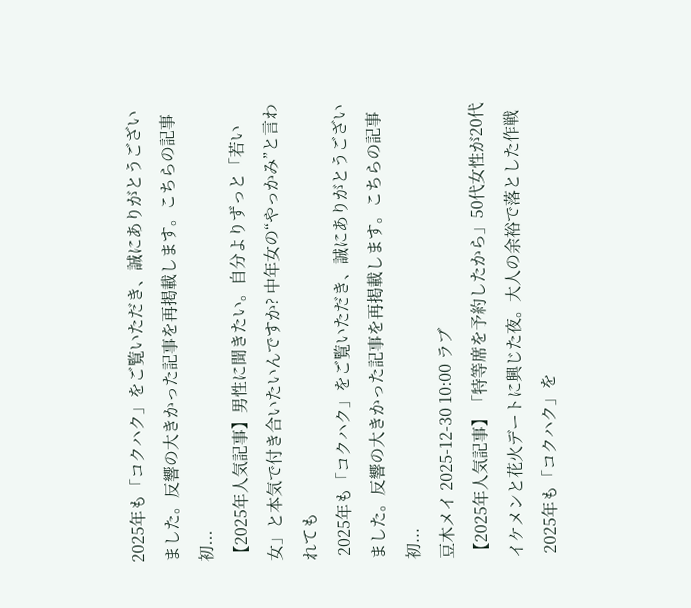2025年も「コクハク」をご覧いただき、誠にありがとうございました。反響の大きかった記事を再掲載します。こちらの記事初...
【2025年人気記事】男性に聞きたい。自分よりずっと「若い女」と本気で付き合いたいんですか? 中年女の“やっかみ”と言われても
 2025年も「コクハク」をご覧いただき、誠にありがとうございました。反響の大きかった記事を再掲載します。こちらの記事初...
豆木メイ 2025-12-30 10:00 ラブ
【2025年人気記事】「特等席を予約したから」50代女性が20代イケメンと花火デートに興じた夜。大人の余裕で落とした作戦
 2025年も「コクハク」を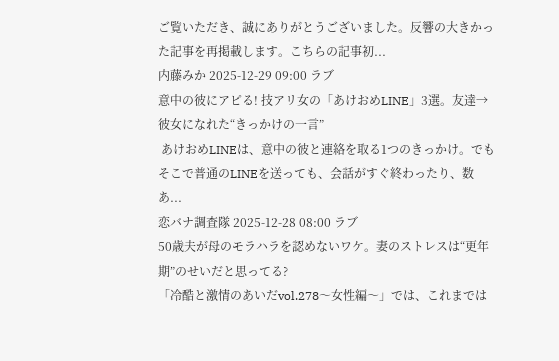ご覧いただき、誠にありがとうございました。反響の大きかった記事を再掲載します。こちらの記事初...
内藤みか 2025-12-29 09:00 ラブ
意中の彼にアピる! 技アリ女の「あけおめLINE」3選。友達→彼女になれた“きっかけの一言”
 あけおめLINEは、意中の彼と連絡を取る1つのきっかけ。でもそこで普通のLINEを送っても、会話がすぐ終わったり、数あ...
恋バナ調査隊 2025-12-28 08:00 ラブ
50歳夫が母のモラハラを認めないワケ。妻のストレスは“更年期”のせいだと思ってる?
「冷酷と激情のあいだvol.278〜女性編〜」では、これまでは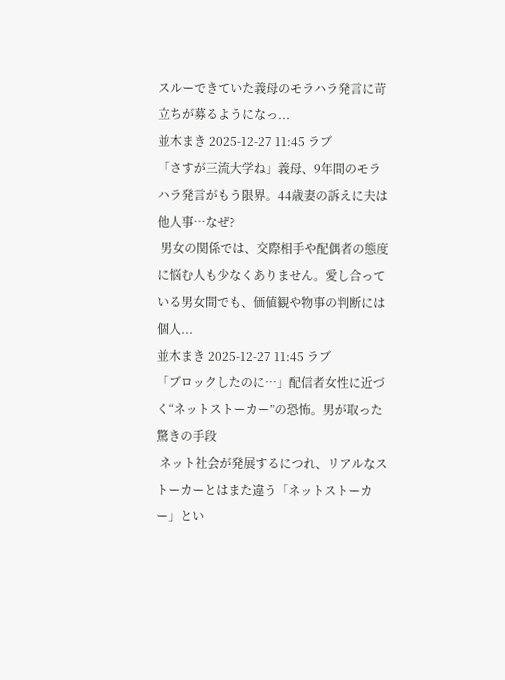スルーできていた義母のモラハラ発言に苛立ちが募るようになっ...
並木まき 2025-12-27 11:45 ラブ
「さすが三流大学ね」義母、9年間のモラハラ発言がもう限界。44歳妻の訴えに夫は他人事…なぜ?
 男女の関係では、交際相手や配偶者の態度に悩む人も少なくありません。愛し合っている男女間でも、価値観や物事の判断には個人...
並木まき 2025-12-27 11:45 ラブ
「ブロックしたのに…」配信者女性に近づく“ネットストーカー”の恐怖。男が取った驚きの手段
 ネット社会が発展するにつれ、リアルなストーカーとはまた違う「ネットストーカー」とい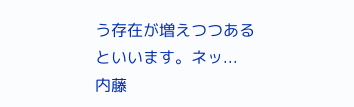う存在が増えつつあるといいます。ネッ...
内藤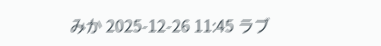みか 2025-12-26 11:45 ラブ